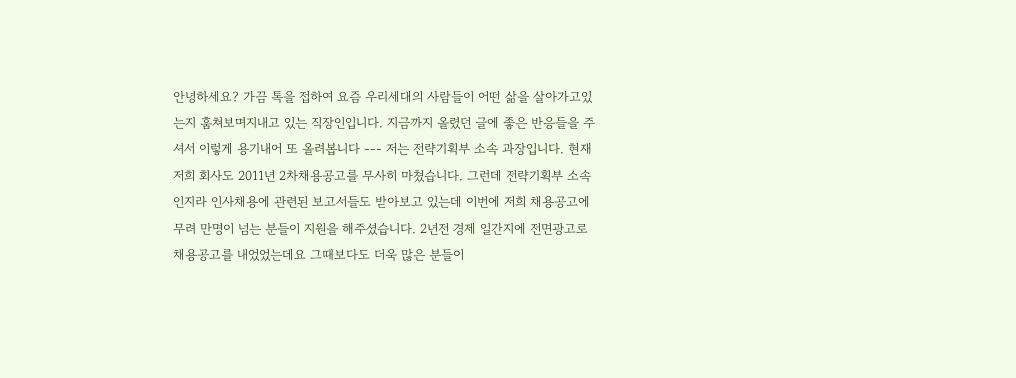안녕하세요? 가끔 톡을 접하여 요즘 우리세대의 사람들이 어떤 삶을 살아가고있는지 훔쳐보며지내고 있는 직장인입니다. 지금까지 올렸던 글에 좋은 반응들을 주셔서 이렇게 용기내어 또 올려봅니다 --- 저는 전략기획부 소속 과장입니다. 현재 저희 회사도 2011년 2차채용공고를 무사히 마쳤습니다. 그런데 전략기획부 소속인지라 인사채용에 관련된 보고서들도 받아보고 있는데 이번에 저희 채용공고에 무려 만명이 넘는 분들이 지원을 해주셨습니다. 2년전 경제 일간지에 전면광고로 채용공고를 내었었는데요 그때보다도 더욱 많은 분들이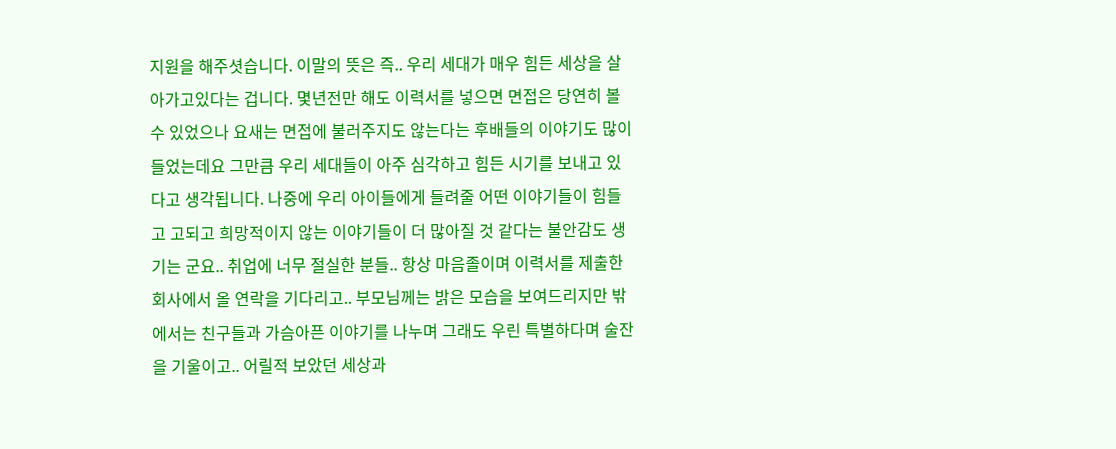지원을 해주셧습니다. 이말의 뜻은 즉.. 우리 세대가 매우 힘든 세상을 살아가고있다는 겁니다. 몇년전만 해도 이력서를 넣으면 면접은 당연히 볼 수 있었으나 요새는 면접에 불러주지도 않는다는 후배들의 이야기도 많이 들었는데요 그만큼 우리 세대들이 아주 심각하고 힘든 시기를 보내고 있다고 생각됩니다. 나중에 우리 아이들에게 들려줄 어떤 이야기들이 힘들고 고되고 희망적이지 않는 이야기들이 더 많아질 것 같다는 불안감도 생기는 군요.. 취업에 너무 절실한 분들.. 항상 마음졸이며 이력서를 제출한 회사에서 올 연락을 기다리고.. 부모님께는 밝은 모습을 보여드리지만 밖에서는 친구들과 가슴아픈 이야기를 나누며 그래도 우린 특별하다며 술잔을 기울이고.. 어릴적 보았던 세상과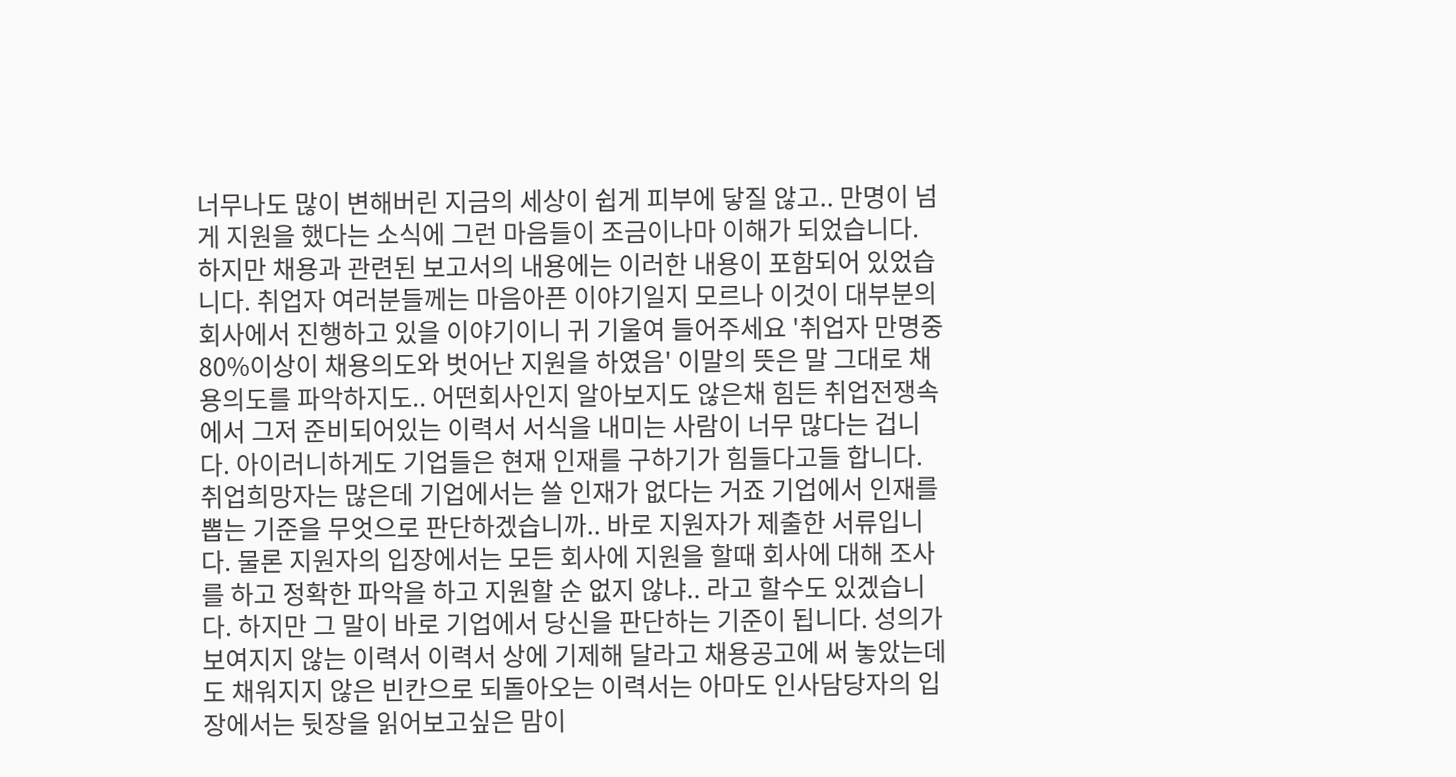너무나도 많이 변해버린 지금의 세상이 쉽게 피부에 닿질 않고.. 만명이 넘게 지원을 했다는 소식에 그런 마음들이 조금이나마 이해가 되었습니다. 하지만 채용과 관련된 보고서의 내용에는 이러한 내용이 포함되어 있었습니다. 취업자 여러분들께는 마음아픈 이야기일지 모르나 이것이 대부분의 회사에서 진행하고 있을 이야기이니 귀 기울여 들어주세요 '취업자 만명중 80%이상이 채용의도와 벗어난 지원을 하였음' 이말의 뜻은 말 그대로 채용의도를 파악하지도.. 어떤회사인지 알아보지도 않은채 힘든 취업전쟁속에서 그저 준비되어있는 이력서 서식을 내미는 사람이 너무 많다는 겁니다. 아이러니하게도 기업들은 현재 인재를 구하기가 힘들다고들 합니다. 취업희망자는 많은데 기업에서는 쓸 인재가 없다는 거죠 기업에서 인재를 뽑는 기준을 무엇으로 판단하겠습니까.. 바로 지원자가 제출한 서류입니다. 물론 지원자의 입장에서는 모든 회사에 지원을 할때 회사에 대해 조사를 하고 정확한 파악을 하고 지원할 순 없지 않냐.. 라고 할수도 있겠습니다. 하지만 그 말이 바로 기업에서 당신을 판단하는 기준이 됩니다. 성의가 보여지지 않는 이력서 이력서 상에 기제해 달라고 채용공고에 써 놓았는데도 채워지지 않은 빈칸으로 되돌아오는 이력서는 아마도 인사담당자의 입장에서는 뒷장을 읽어보고싶은 맘이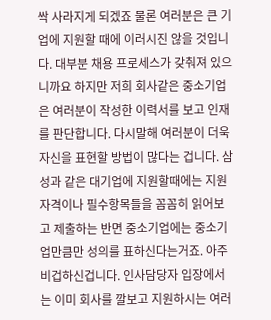싹 사라지게 되겠죠 물론 여러분은 큰 기업에 지원할 때에 이러시진 않을 것입니다. 대부분 채용 프로세스가 갖춰져 있으니까요 하지만 저희 회사같은 중소기업은 여러분이 작성한 이력서를 보고 인재를 판단합니다. 다시말해 여러분이 더욱 자신을 표현할 방법이 많다는 겁니다. 삼성과 같은 대기업에 지원할때에는 지원자격이나 필수항목들을 꼼꼼히 읽어보고 제출하는 반면 중소기업에는 중소기업만큼만 성의를 표하신다는거죠. 아주 비겁하신겁니다. 인사담당자 입장에서는 이미 회사를 깔보고 지원하시는 여러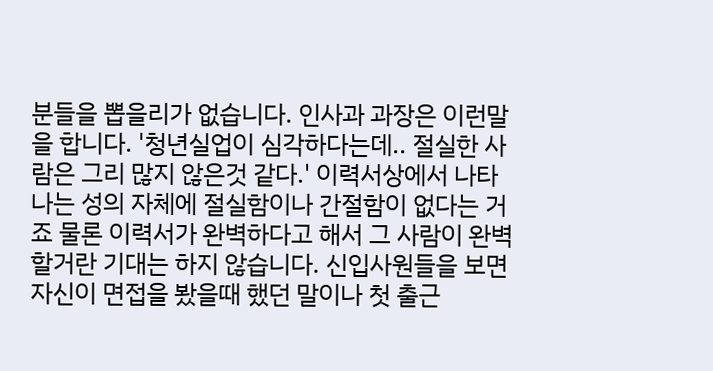분들을 뽑을리가 없습니다. 인사과 과장은 이런말을 합니다. '청년실업이 심각하다는데.. 절실한 사람은 그리 많지 않은것 같다.' 이력서상에서 나타나는 성의 자체에 절실함이나 간절함이 없다는 거죠 물론 이력서가 완벽하다고 해서 그 사람이 완벽할거란 기대는 하지 않습니다. 신입사원들을 보면 자신이 면접을 봤을때 했던 말이나 첫 출근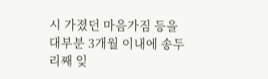시 가졌던 마음가짐 등을 대부분 3개월 이내에 송두리째 잊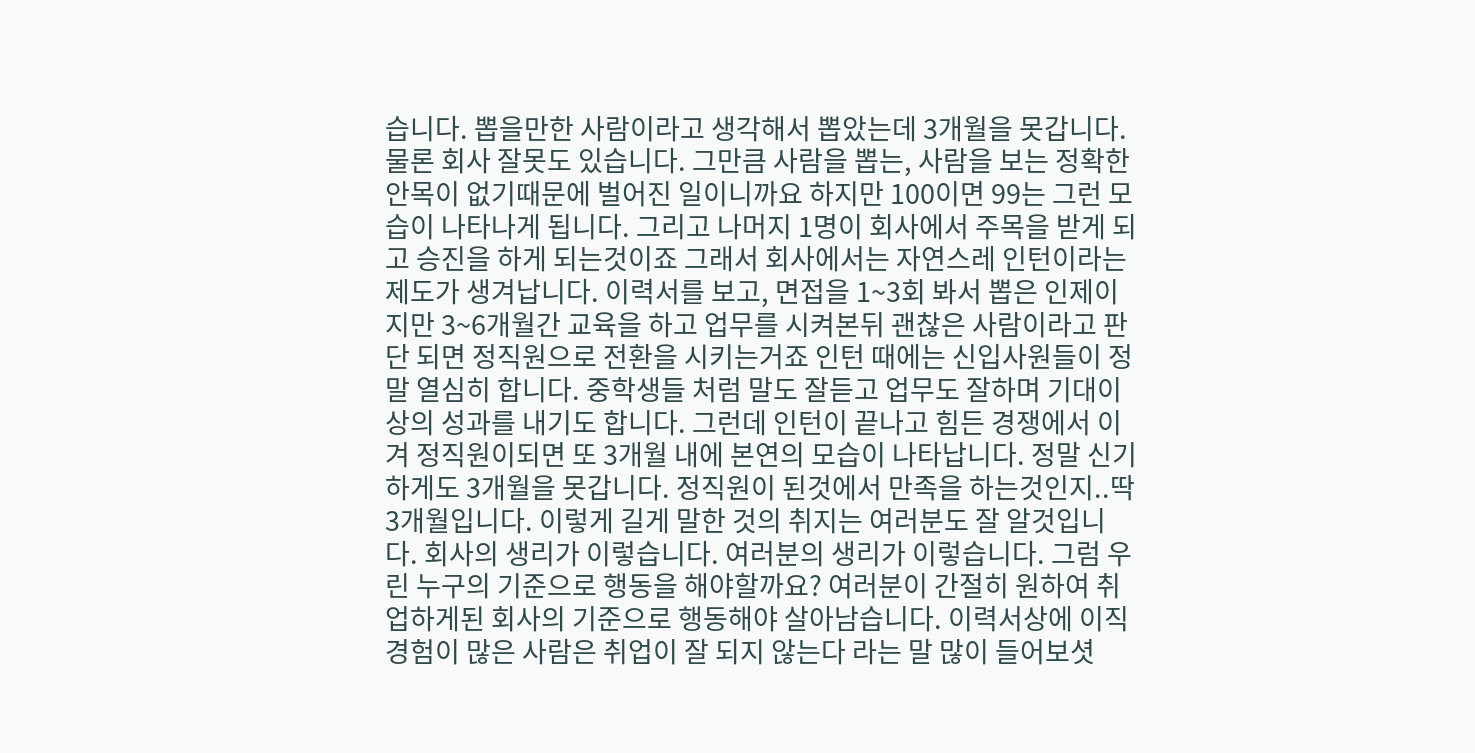습니다. 뽑을만한 사람이라고 생각해서 뽑았는데 3개월을 못갑니다. 물론 회사 잘못도 있습니다. 그만큼 사람을 뽑는, 사람을 보는 정확한 안목이 없기때문에 벌어진 일이니까요 하지만 100이면 99는 그런 모습이 나타나게 됩니다. 그리고 나머지 1명이 회사에서 주목을 받게 되고 승진을 하게 되는것이죠 그래서 회사에서는 자연스레 인턴이라는 제도가 생겨납니다. 이력서를 보고, 면접을 1~3회 봐서 뽑은 인제이지만 3~6개월간 교육을 하고 업무를 시켜본뒤 괜찮은 사람이라고 판단 되면 정직원으로 전환을 시키는거죠 인턴 때에는 신입사원들이 정말 열심히 합니다. 중학생들 처럼 말도 잘듣고 업무도 잘하며 기대이상의 성과를 내기도 합니다. 그런데 인턴이 끝나고 힘든 경쟁에서 이겨 정직원이되면 또 3개월 내에 본연의 모습이 나타납니다. 정말 신기하게도 3개월을 못갑니다. 정직원이 된것에서 만족을 하는것인지..딱 3개월입니다. 이렇게 길게 말한 것의 취지는 여러분도 잘 알것입니다. 회사의 생리가 이렇습니다. 여러분의 생리가 이렇습니다. 그럼 우린 누구의 기준으로 행동을 해야할까요? 여러분이 간절히 원하여 취업하게된 회사의 기준으로 행동해야 살아남습니다. 이력서상에 이직경험이 많은 사람은 취업이 잘 되지 않는다 라는 말 많이 들어보셧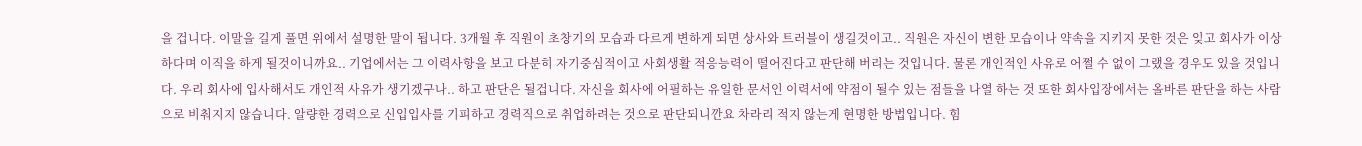을 겁니다. 이말을 길게 풀면 위에서 설명한 말이 됩니다. 3개월 후 직원이 초창기의 모습과 다르게 변하게 되면 상사와 트러블이 생길것이고.. 직원은 자신이 변한 모습이나 약속을 지키지 못한 것은 잊고 회사가 이상하다며 이직을 하게 될것이니까요.. 기업에서는 그 이력사항을 보고 다분히 자기중심적이고 사회생활 적응능력이 떨어진다고 판단해 버리는 것입니다. 물론 개인적인 사유로 어쩔 수 없이 그랬을 경우도 있을 것입니다. 우리 회사에 입사해서도 개인적 사유가 생기겠구나.. 하고 판단은 될겁니다. 자신을 회사에 어필하는 유일한 문서인 이력서에 약점이 될수 있는 점들을 나열 하는 것 또한 회사입장에서는 올바른 판단을 하는 사람으로 비춰지지 않습니다. 알량한 경력으로 신입입사를 기피하고 경력직으로 취업하려는 것으로 판단되니깐요 차라리 적지 않는게 현명한 방법입니다. 힘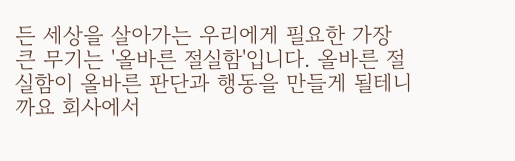든 세상을 살아가는 우리에게 필요한 가장 큰 무기는 '올바른 절실함'입니다. 올바른 절실함이 올바른 판단과 행동을 만들게 될테니까요 회사에서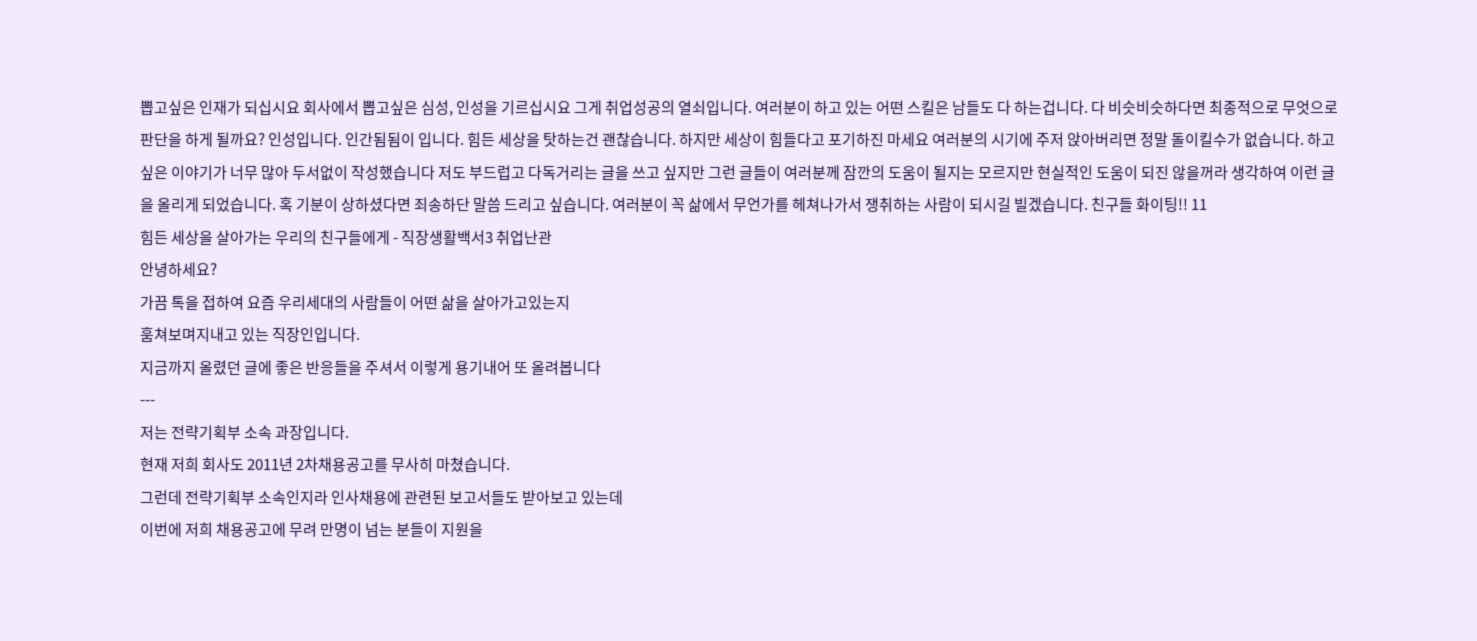뽑고싶은 인재가 되십시요 회사에서 뽑고싶은 심성, 인성을 기르십시요 그게 취업성공의 열쇠입니다. 여러분이 하고 있는 어떤 스킬은 남들도 다 하는겁니다. 다 비슷비슷하다면 최종적으로 무엇으로 판단을 하게 될까요? 인성입니다. 인간됨됨이 입니다. 힘든 세상을 탓하는건 괜찮습니다. 하지만 세상이 힘들다고 포기하진 마세요 여러분의 시기에 주저 앉아버리면 정말 돌이킬수가 없습니다. 하고싶은 이야기가 너무 많아 두서없이 작성했습니다 저도 부드럽고 다독거리는 글을 쓰고 싶지만 그런 글들이 여러분께 잠깐의 도움이 될지는 모르지만 현실적인 도움이 되진 않을꺼라 생각하여 이런 글을 올리게 되었습니다. 혹 기분이 상하셨다면 죄송하단 말씀 드리고 싶습니다. 여러분이 꼭 삶에서 무언가를 헤쳐나가서 쟁취하는 사람이 되시길 빌겠습니다. 친구들 화이팅!! 11
힘든 세상을 살아가는 우리의 친구들에게 - 직장생활백서3 취업난관
안녕하세요?
가끔 톡을 접하여 요즘 우리세대의 사람들이 어떤 삶을 살아가고있는지
훔쳐보며지내고 있는 직장인입니다.
지금까지 올렸던 글에 좋은 반응들을 주셔서 이렇게 용기내어 또 올려봅니다
---
저는 전략기획부 소속 과장입니다.
현재 저희 회사도 2011년 2차채용공고를 무사히 마쳤습니다.
그런데 전략기획부 소속인지라 인사채용에 관련된 보고서들도 받아보고 있는데
이번에 저희 채용공고에 무려 만명이 넘는 분들이 지원을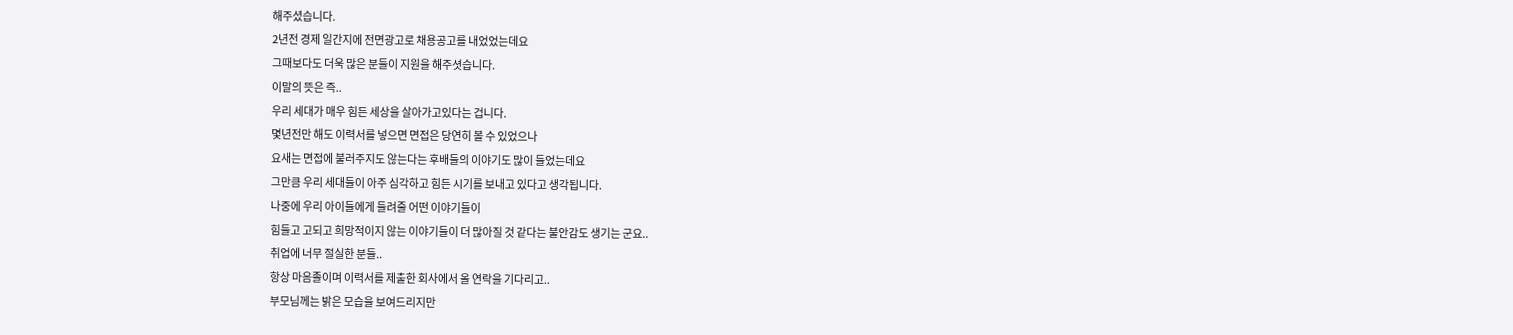해주셨습니다.
2년전 경제 일간지에 전면광고로 채용공고를 내었었는데요
그때보다도 더욱 많은 분들이 지원을 해주셧습니다.
이말의 뜻은 즉..
우리 세대가 매우 힘든 세상을 살아가고있다는 겁니다.
몇년전만 해도 이력서를 넣으면 면접은 당연히 볼 수 있었으나
요새는 면접에 불러주지도 않는다는 후배들의 이야기도 많이 들었는데요
그만큼 우리 세대들이 아주 심각하고 힘든 시기를 보내고 있다고 생각됩니다.
나중에 우리 아이들에게 들려줄 어떤 이야기들이
힘들고 고되고 희망적이지 않는 이야기들이 더 많아질 것 같다는 불안감도 생기는 군요..
취업에 너무 절실한 분들..
항상 마음졸이며 이력서를 제출한 회사에서 올 연락을 기다리고..
부모님께는 밝은 모습을 보여드리지만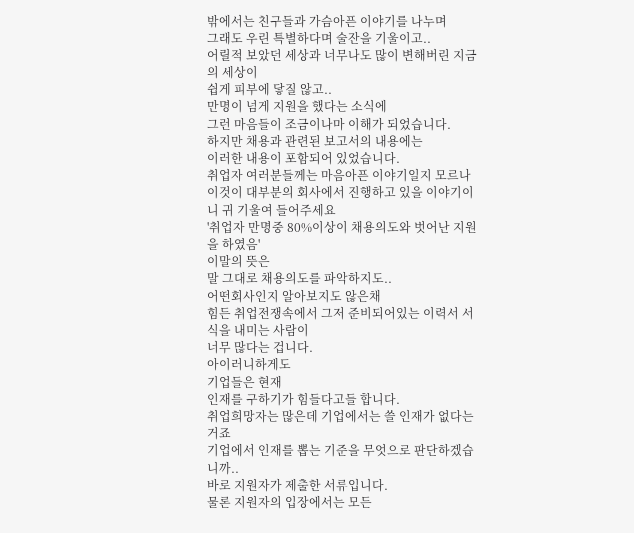밖에서는 친구들과 가슴아픈 이야기를 나누며
그래도 우린 특별하다며 술잔을 기울이고..
어릴적 보았던 세상과 너무나도 많이 변해버린 지금의 세상이
쉽게 피부에 닿질 않고..
만명이 넘게 지원을 했다는 소식에
그런 마음들이 조금이나마 이해가 되었습니다.
하지만 채용과 관련된 보고서의 내용에는
이러한 내용이 포함되어 있었습니다.
취업자 여러분들께는 마음아픈 이야기일지 모르나
이것이 대부분의 회사에서 진행하고 있을 이야기이니 귀 기울여 들어주세요
'취업자 만명중 80%이상이 채용의도와 벗어난 지원을 하였음'
이말의 뜻은
말 그대로 채용의도를 파악하지도..
어떤회사인지 알아보지도 않은채
힘든 취업전쟁속에서 그저 준비되어있는 이력서 서식을 내미는 사람이
너무 많다는 겁니다.
아이러니하게도
기업들은 현재
인재를 구하기가 힘들다고들 합니다.
취업희망자는 많은데 기업에서는 쓸 인재가 없다는 거죠
기업에서 인재를 뽑는 기준을 무엇으로 판단하겠습니까..
바로 지원자가 제출한 서류입니다.
물론 지원자의 입장에서는 모든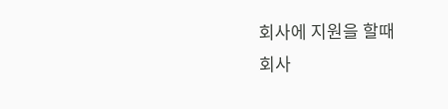회사에 지원을 할때
회사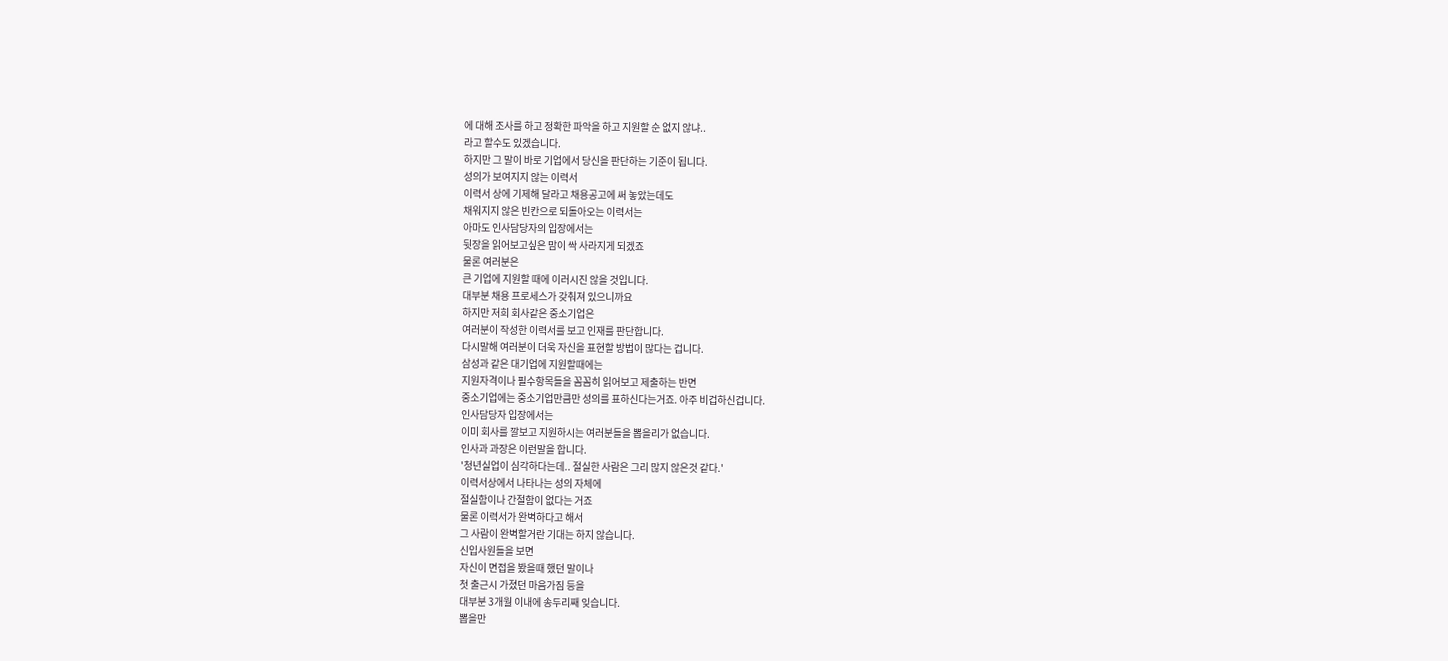에 대해 조사를 하고 정확한 파악을 하고 지원할 순 없지 않냐..
라고 할수도 있겠습니다.
하지만 그 말이 바로 기업에서 당신을 판단하는 기준이 됩니다.
성의가 보여지지 않는 이력서
이력서 상에 기제해 달라고 채용공고에 써 놓았는데도
채워지지 않은 빈칸으로 되돌아오는 이력서는
아마도 인사담당자의 입장에서는
뒷장을 읽어보고싶은 맘이 싹 사라지게 되겠죠
물론 여러분은
큰 기업에 지원할 때에 이러시진 않을 것입니다.
대부분 채용 프로세스가 갖춰져 있으니까요
하지만 저희 회사같은 중소기업은
여러분이 작성한 이력서를 보고 인재를 판단합니다.
다시말해 여러분이 더욱 자신을 표현할 방법이 많다는 겁니다.
삼성과 같은 대기업에 지원할때에는
지원자격이나 필수항목들을 꼼꼼히 읽어보고 제출하는 반면
중소기업에는 중소기업만큼만 성의를 표하신다는거죠. 아주 비겁하신겁니다.
인사담당자 입장에서는
이미 회사를 깔보고 지원하시는 여러분들을 뽑을리가 없습니다.
인사과 과장은 이런말을 합니다.
'청년실업이 심각하다는데.. 절실한 사람은 그리 많지 않은것 같다.'
이력서상에서 나타나는 성의 자체에
절실함이나 간절함이 없다는 거죠
물론 이력서가 완벽하다고 해서
그 사람이 완벽할거란 기대는 하지 않습니다.
신입사원들을 보면
자신이 면접을 봤을때 했던 말이나
첫 출근시 가졌던 마음가짐 등을
대부분 3개월 이내에 송두리째 잊습니다.
뽑을만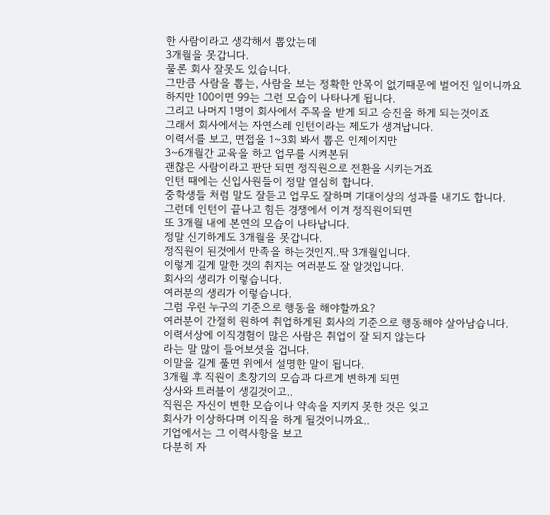한 사람이라고 생각해서 뽑았는데
3개월을 못갑니다.
물론 회사 잘못도 있습니다.
그만큼 사람을 뽑는, 사람을 보는 정확한 안목이 없기때문에 벌어진 일이니까요
하지만 100이면 99는 그런 모습이 나타나게 됩니다.
그리고 나머지 1명이 회사에서 주목을 받게 되고 승진을 하게 되는것이죠
그래서 회사에서는 자연스레 인턴이라는 제도가 생겨납니다.
이력서를 보고, 면접을 1~3회 봐서 뽑은 인제이지만
3~6개월간 교육을 하고 업무를 시켜본뒤
괜찮은 사람이라고 판단 되면 정직원으로 전환을 시키는거죠
인턴 때에는 신입사원들이 정말 열심히 합니다.
중학생들 처럼 말도 잘듣고 업무도 잘하며 기대이상의 성과를 내기도 합니다.
그런데 인턴이 끝나고 힘든 경쟁에서 이겨 정직원이되면
또 3개월 내에 본연의 모습이 나타납니다.
정말 신기하게도 3개월을 못갑니다.
정직원이 된것에서 만족을 하는것인지..딱 3개월입니다.
이렇게 길게 말한 것의 취지는 여러분도 잘 알것입니다.
회사의 생리가 이렇습니다.
여러분의 생리가 이렇습니다.
그럼 우린 누구의 기준으로 행동을 해야할까요?
여러분이 간절히 원하여 취업하게된 회사의 기준으로 행동해야 살아남습니다.
이력서상에 이직경험이 많은 사람은 취업이 잘 되지 않는다
라는 말 많이 들어보셧을 겁니다.
이말을 길게 풀면 위에서 설명한 말이 됩니다.
3개월 후 직원이 초창기의 모습과 다르게 변하게 되면
상사와 트러블이 생길것이고..
직원은 자신이 변한 모습이나 약속을 지키지 못한 것은 잊고
회사가 이상하다며 이직을 하게 될것이니까요..
기업에서는 그 이력사항을 보고
다분히 자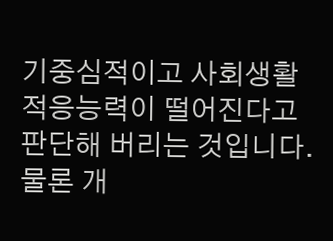기중심적이고 사회생활 적응능력이 떨어진다고 판단해 버리는 것입니다.
물론 개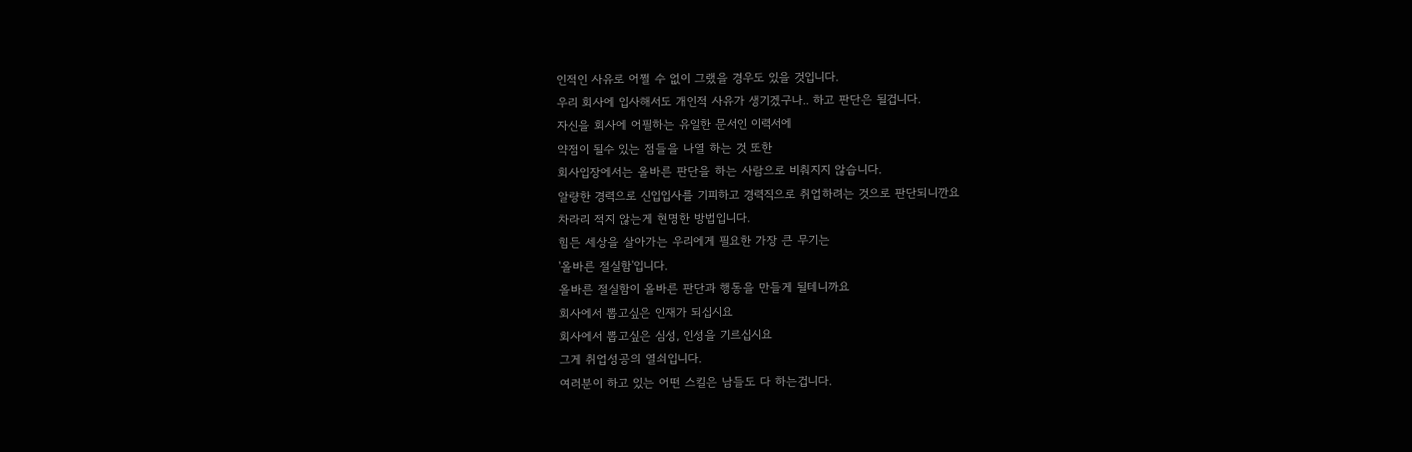인적인 사유로 어쩔 수 없이 그랬을 경우도 있을 것입니다.
우리 회사에 입사해서도 개인적 사유가 생기겠구나.. 하고 판단은 될겁니다.
자신을 회사에 어필하는 유일한 문서인 이력서에
약점이 될수 있는 점들을 나열 하는 것 또한
회사입장에서는 올바른 판단을 하는 사람으로 비춰지지 않습니다.
알량한 경력으로 신입입사를 기피하고 경력직으로 취업하려는 것으로 판단되니깐요
차라리 적지 않는게 현명한 방법입니다.
힘든 세상을 살아가는 우리에게 필요한 가장 큰 무기는
'올바른 절실함'입니다.
올바른 절실함이 올바른 판단과 행동을 만들게 될테니까요
회사에서 뽑고싶은 인재가 되십시요
회사에서 뽑고싶은 심성, 인성을 기르십시요
그게 취업성공의 열쇠입니다.
여러분이 하고 있는 어떤 스킬은 남들도 다 하는겁니다.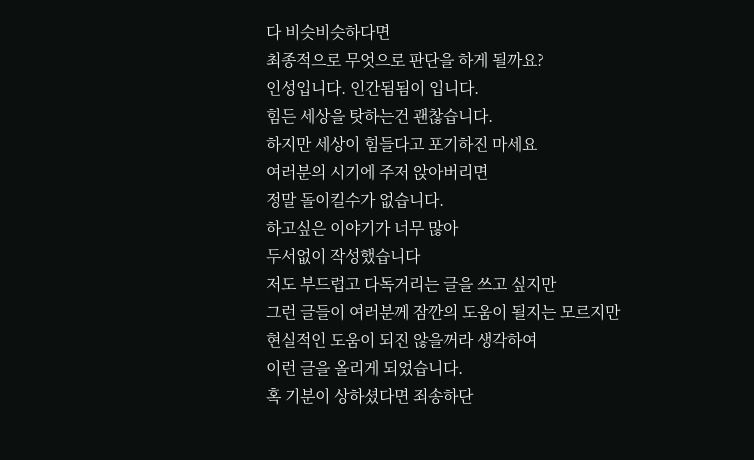다 비슷비슷하다면
최종적으로 무엇으로 판단을 하게 될까요?
인성입니다. 인간됨됨이 입니다.
힘든 세상을 탓하는건 괜찮습니다.
하지만 세상이 힘들다고 포기하진 마세요
여러분의 시기에 주저 앉아버리면
정말 돌이킬수가 없습니다.
하고싶은 이야기가 너무 많아
두서없이 작성했습니다
저도 부드럽고 다독거리는 글을 쓰고 싶지만
그런 글들이 여러분께 잠깐의 도움이 될지는 모르지만
현실적인 도움이 되진 않을꺼라 생각하여
이런 글을 올리게 되었습니다.
혹 기분이 상하셨다면 죄송하단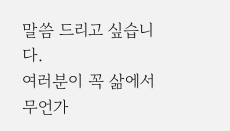말씀 드리고 싶습니다.
여러분이 꼭 삶에서 무언가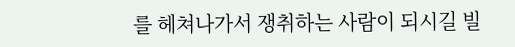를 헤쳐나가서 쟁취하는 사람이 되시길 빌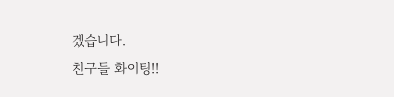겠습니다.
친구들 화이팅!!